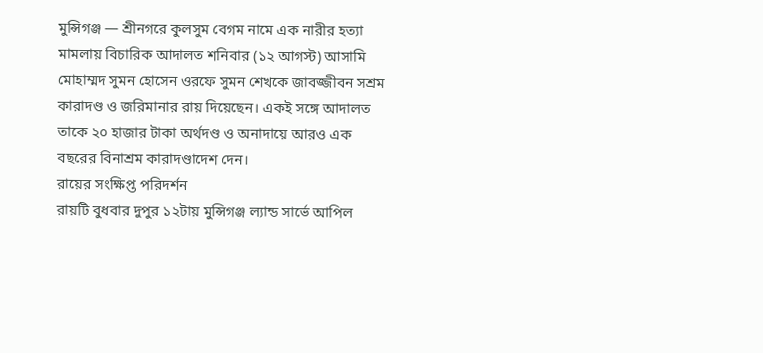মুন্সিগঞ্জ — শ্রীনগরে কুলসুম বেগম নামে এক নারীর হত্যা মামলায় বিচারিক আদালত শনিবার (১২ আগস্ট) আসামি মোহাম্মদ সুমন হোসেন ওরফে সুমন শেখকে জাবজ্জীবন সশ্রম কারাদণ্ড ও জরিমানার রায় দিয়েছেন। একই সঙ্গে আদালত তাকে ২০ হাজার টাকা অর্থদণ্ড ও অনাদায়ে আরও এক বছরের বিনাশ্রম কারাদণ্ডাদেশ দেন।
রায়ের সংক্ষিপ্ত পরিদর্শন
রায়টি বুধবার দুপুর ১২টায় মুন্সিগঞ্জ ল্যান্ড সার্ভে আপিল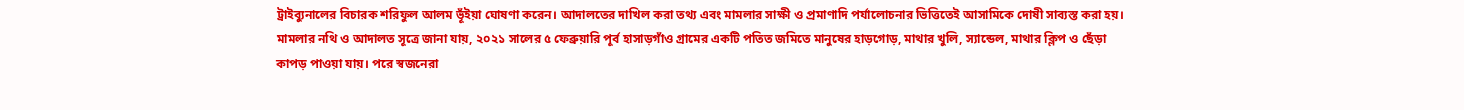ট্রাইব্যুনালের বিচারক শরিফুল আলম ভূঁইয়া ঘোষণা করেন। আদালতের দাখিল করা তথ্য এবং মামলার সাক্ষী ও প্রমাণাদি পর্যালোচনার ভিত্তিতেই আসামিকে দোষী সাব্যস্ত করা হয়।
মামলার নথি ও আদালত সূত্রে জানা যায়, ২০২১ সালের ৫ ফেব্রুয়ারি পূর্ব হাসাড়গাঁও গ্রামের একটি পতিত জমিতে মানুষের হাড়গোড়, মাথার খুলি, স্যান্ডেল, মাথার ক্লিপ ও ছেঁড়া কাপড় পাওয়া যায়। পরে স্বজনেরা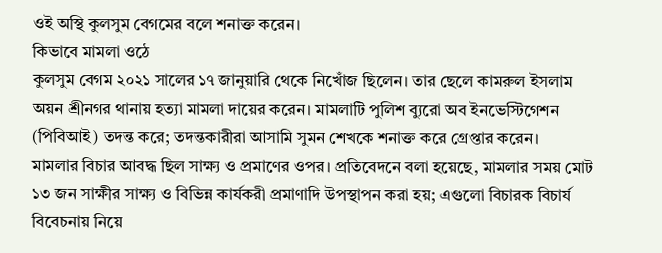ওই অস্থি কুলসুম বেগমের বলে শনাক্ত করেন।
কিভাবে মামলা ওঠে
কুলসুম বেগম ২০২১ সালের ১৭ জানুয়ারি থেকে নিখোঁজ ছিলেন। তার ছেলে কামরুল ইসলাম অয়ন শ্রীনগর থানায় হত্যা মামলা দায়ের করেন। মামলাটি পুলিশ ব্যুরো অব ইনভেস্টিগেশন (পিবিআই) তদন্ত করে; তদন্তকারীরা আসামি সুমন শেখকে শনাক্ত করে গ্রেপ্তার করেন।
মামলার বিচার আবদ্ধ ছিল সাক্ষ্য ও প্রমাণের ওপর। প্রতিবেদনে বলা হয়েছে, মামলার সময় মোট ১৩ জন সাক্ষীর সাক্ষ্য ও বিভিন্ন কার্যকরী প্রমাণাদি উপস্থাপন করা হয়; এগুলো বিচারক বিচার্য বিবেচনায় নিয়ে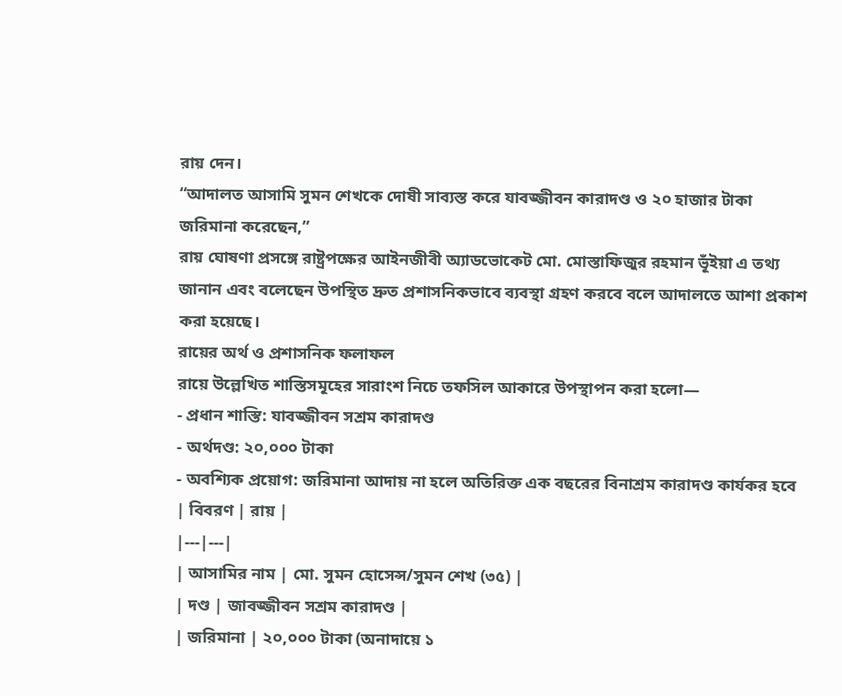রায় দেন।
“আদালত আসামি সুমন শেখকে দোষী সাব্যস্ত করে যাবজ্জীবন কারাদণ্ড ও ২০ হাজার টাকা জরিমানা করেছেন,”
রায় ঘোষণা প্রসঙ্গে রাষ্ট্রপক্ষের আইনজীবী অ্যাডভোকেট মো. মোস্তাফিজুর রহমান ভূঁইয়া এ তথ্য জানান এবং বলেছেন উপস্থিত দ্রুত প্রশাসনিকভাবে ব্যবস্থা গ্রহণ করবে বলে আদালতে আশা প্রকাশ করা হয়েছে।
রায়ের অর্থ ও প্রশাসনিক ফলাফল
রায়ে উল্লেখিত শাস্তিসমূহের সারাংশ নিচে তফসিল আকারে উপস্থাপন করা হলো—
- প্রধান শাস্তি: যাবজ্জীবন সশ্রম কারাদণ্ড
- অর্থদণ্ড: ২০,০০০ টাকা
- অবশ্যিক প্রয়োগ: জরিমানা আদায় না হলে অতিরিক্ত এক বছরের বিনাশ্রম কারাদণ্ড কার্যকর হবে
| বিবরণ | রায় |
|---|---|
| আসামির নাম | মো. সুমন হোসেন্স/সুমন শেখ (৩৫) |
| দণ্ড | জাবজ্জীবন সশ্রম কারাদণ্ড |
| জরিমানা | ২০,০০০ টাকা (অনাদায়ে ১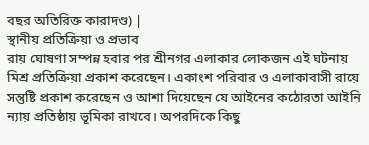বছর অতিরিক্ত কারাদণ্ড) |
স্থানীয় প্রতিক্রিয়া ও প্রভাব
রায় ঘোষণা সম্পন্ন হবার পর শ্রীনগর এলাকার লোকজন এই ঘটনায় মিশ্র প্রতিক্রিয়া প্রকাশ করেছেন। একাংশ পরিবার ও এলাকাবাসী রায়ে সন্তুষ্টি প্রকাশ করেছেন ও আশা দিয়েছেন যে আইনের কঠোরতা আইনি ন্যায় প্রতিষ্ঠায় ভূমিকা রাখবে। অপরদিকে কিছু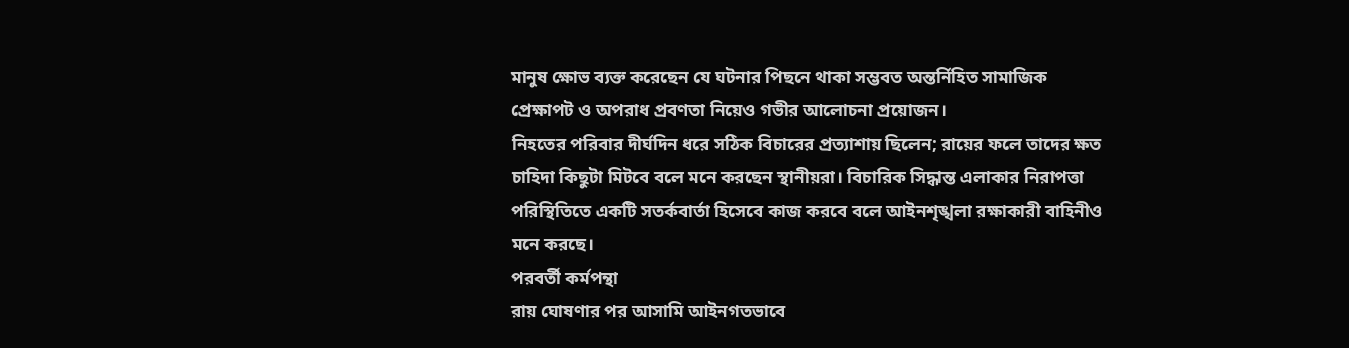মানুষ ক্ষোভ ব্যক্ত করেছেন যে ঘটনার পিছনে থাকা সম্ভবত অন্তর্নিহিত সামাজিক প্রেক্ষাপট ও অপরাধ প্রবণতা নিয়েও গভীর আলোচনা প্রয়োজন।
নিহতের পরিবার দীর্ঘদিন ধরে সঠিক বিচারের প্রত্যাশায় ছিলেন; রায়ের ফলে তাদের ক্ষত চাহিদা কিছুটা মিটবে বলে মনে করছেন স্থানীয়রা। বিচারিক সিদ্ধান্ত এলাকার নিরাপত্তা পরিস্থিতিতে একটি সতর্কবার্তা হিসেবে কাজ করবে বলে আইনশৃঙ্খলা রক্ষাকারী বাহিনীও মনে করছে।
পরবর্তী কর্মপন্থা
রায় ঘোষণার পর আসামি আইনগতভাবে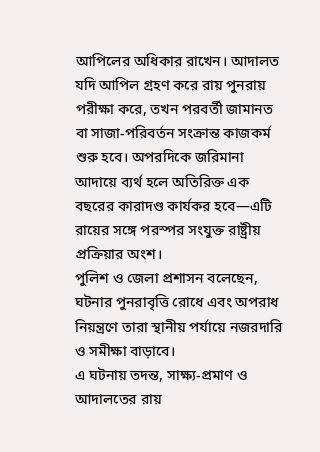আপিলের অধিকার রাখেন। আদালত যদি আপিল গ্রহণ করে রায় পুনরায় পরীক্ষা করে, তখন পরবর্তী জামানত বা সাজা-পরিবর্তন সংক্রান্ত কাজকর্ম শুরু হবে। অপরদিকে জরিমানা আদায়ে ব্যর্থ হলে অতিরিক্ত এক বছরের কারাদণ্ড কার্যকর হবে—এটি রায়ের সঙ্গে পরস্পর সংযুক্ত রাষ্ট্রীয় প্রক্রিয়ার অংশ।
পুলিশ ও জেলা প্রশাসন বলেছেন, ঘটনার পুনরাবৃত্তি রোধে এবং অপরাধ নিয়ন্ত্রণে তারা স্থানীয় পর্যায়ে নজরদারি ও সমীক্ষা বাড়াবে।
এ ঘটনায় তদন্ত, সাক্ষ্য-প্রমাণ ও আদালতের রায়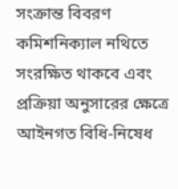সংক্রান্ত বিবরণ কমিশনিক্যাল নথিতে সংরক্ষিত থাকবে এবং প্রক্রিয়া অনুসারের ক্ষেত্রে আইনগত বিধি-নিষেধ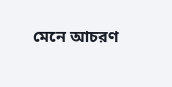মেনে আচরণ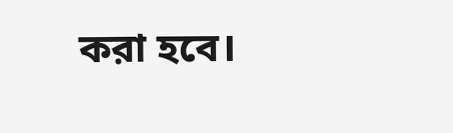করা হবে।